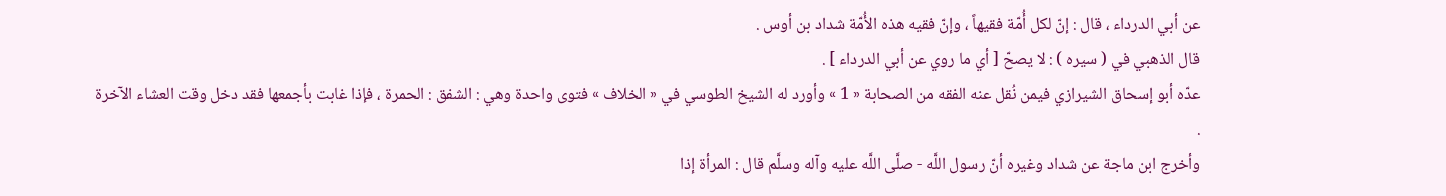عن أبي الدرداء ، قال : إنّ لكل أُمّة فقيهاً ، وإنّ فقيه هذه الأُمّة شداد بن أوس .
قال الذهبي في ( سيره ) : لا يصحّ [ أي ما روي عن أبي الدرداء ] .
عدّه أبو إسحاق الشيرازي فيمن نُقل عنه الفقه من الصحابة « 1 » وأورد له الشيخ الطوسي في « الخلاف » فتوى واحدة وهي : الشفق : الحمرة ، فإذا غابت بأجمعها فقد دخل وقت العشاء الآخرة .
وأخرج ابن ماجة عن شداد وغيره أنّ رسول اللَّه - صلَّى اللَّه عليه وآله وسلَّم قال : المرأة إذا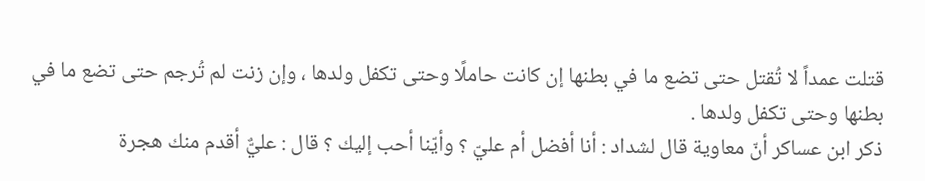قتلت عمداً لا تُقتل حتى تضع ما في بطنها إن كانت حاملًا وحتى تكفل ولدها ، وإن زنت لم تُرجم حتى تضع ما في بطنها وحتى تكفل ولدها .
ذكر ابن عساكر أنّ معاوية قال لشداد : أنا أفضل أم عليّ ؟ وأيّنا أحب إليك ؟ قال : عليٌّ أقدم منك هجرة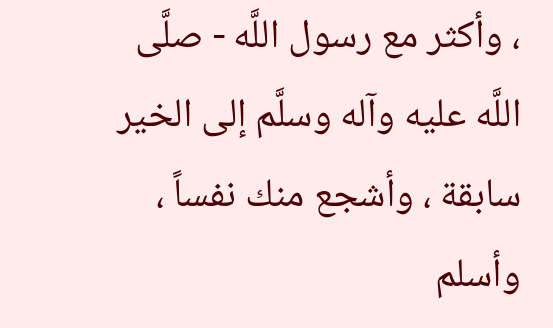، وأكثر مع رسول اللَّه - صلَّى اللَّه عليه وآله وسلَّم إلى الخير سابقة ، وأشجع منك نفساً ، وأسلم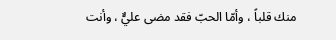منك قلباً ، وأمّا الحبّ فقد مضى عليٌّ ، وأنت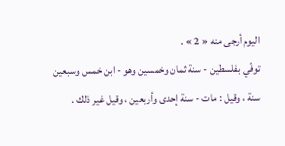اليوم أرجى منه « 2 » .
توفّي بفلسطين - سنة ثمان وخمسين وهو - ابن خمس وسبعين سنة ، وقيل : مات - سنة إحدى وأربعين ، وقيل غير ذلك .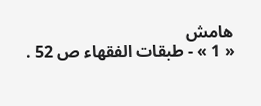هامش
« 1 » - طبقات الفقهاء ص 52 .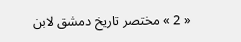« 2 » مختصر تاريخ دمشق لابن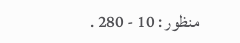منظور : 10 - 280 .